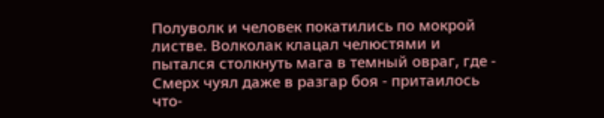Полуволк и человек покатились по мокрой листве. Волколак клацал челюстями и пытался столкнуть мага в темный овраг, где - Смерх чуял даже в разгар боя - притаилось что-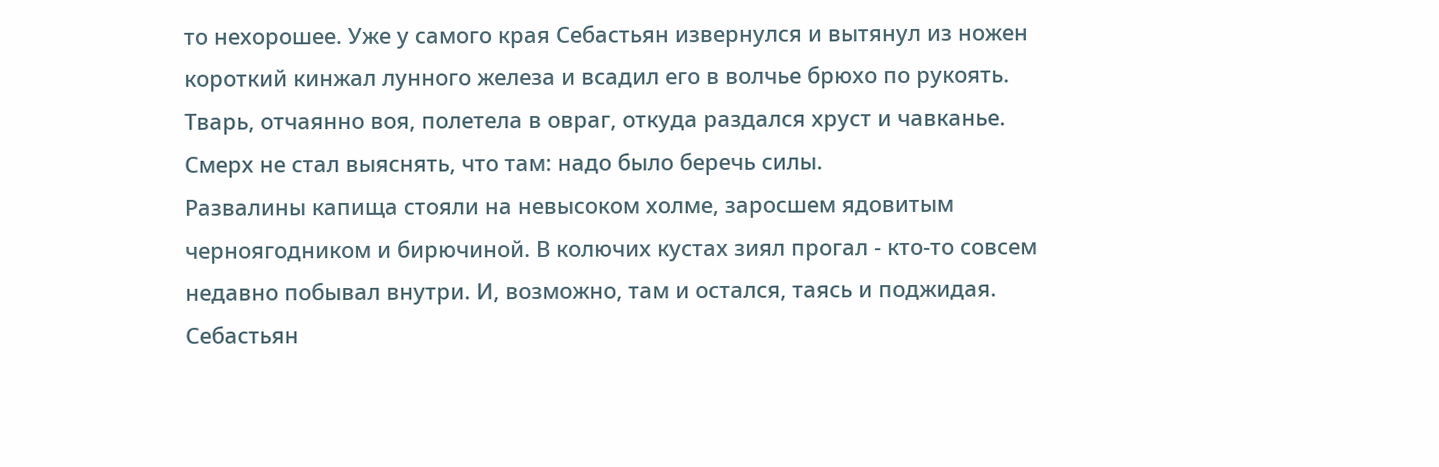то нехорошее. Уже у самого края Себастьян извернулся и вытянул из ножен короткий кинжал лунного железа и всадил его в волчье брюхо по рукоять. Тварь, отчаянно воя, полетела в овраг, откуда раздался хруст и чавканье. Смерх не стал выяснять, что там: надо было беречь силы.
Развалины капища стояли на невысоком холме, заросшем ядовитым черноягодником и бирючиной. В колючих кустах зиял прогал - кто-то совсем недавно побывал внутри. И, возможно, там и остался, таясь и поджидая.
Себастьян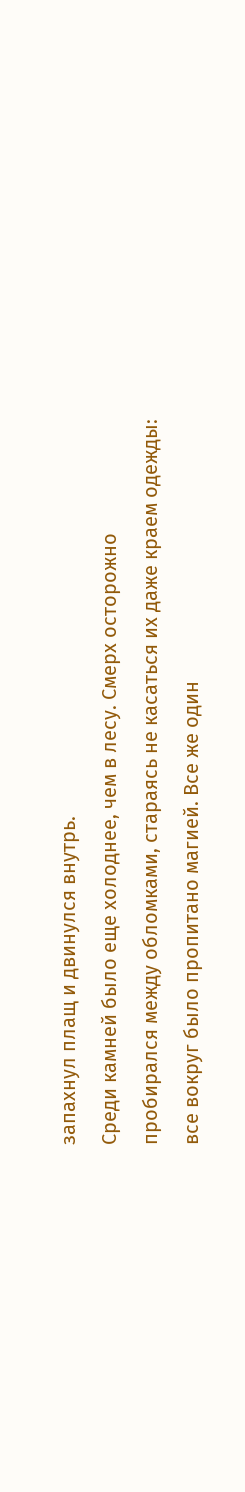запахнул плащ и двинулся внутрь.
Среди камней было еще холоднее, чем в лесу. Смерх осторожно пробирался между обломками, стараясь не касаться их даже краем одежды: все вокруг было пропитано магией. Все же один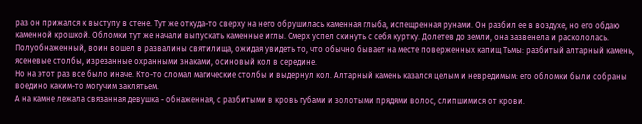раз он прижался к выступу в стене. Тут же откуда-то сверху на него обрушилась каменная глыба, испещренная рунами. Он разбил ее в воздухе, но его обдаю каменной крошкой. Обломки тут же начали выпускать каменные иглы. Смерх успел скинуть с себя куртку. Долетев до земли, она зазвенела и раскололась.
Полуобнаженный, воин вошел в развалины святилища, ожидая увидеть то, что обычно бывает на месте поверженных капищ Тьмы: разбитый алтарный камень, ясеневые столбы, изрезанные охранными знаками, осиновый кол в середине.
Но на этот раз все было иначе. Кто-то сломал магические столбы и выдернул кол. Алтарный камень казался целым и невредимым: его обломки были собраны воедино каким-то могучим заклятьем.
А на камне лежала связанная девушка - обнаженная, с разбитыми в кровь губами и золотыми прядями волос, слипшимися от крови.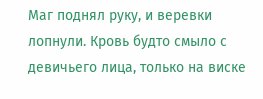Маг поднял руку, и веревки лопнули. Кровь будто смыло с девичьего лица, только на виске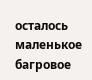осталось маленькое багровое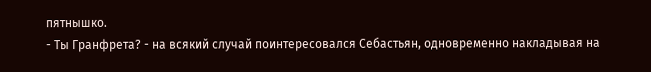пятнышко.
- Ты Гранфрета? - на всякий случай поинтересовался Себастьян, одновременно накладывая на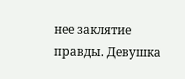нее заклятие правды. Девушка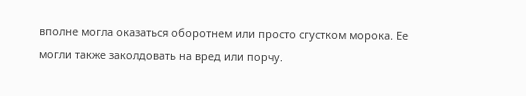вполне могла оказаться оборотнем или просто сгустком морока. Ее могли также заколдовать на вред или порчу.